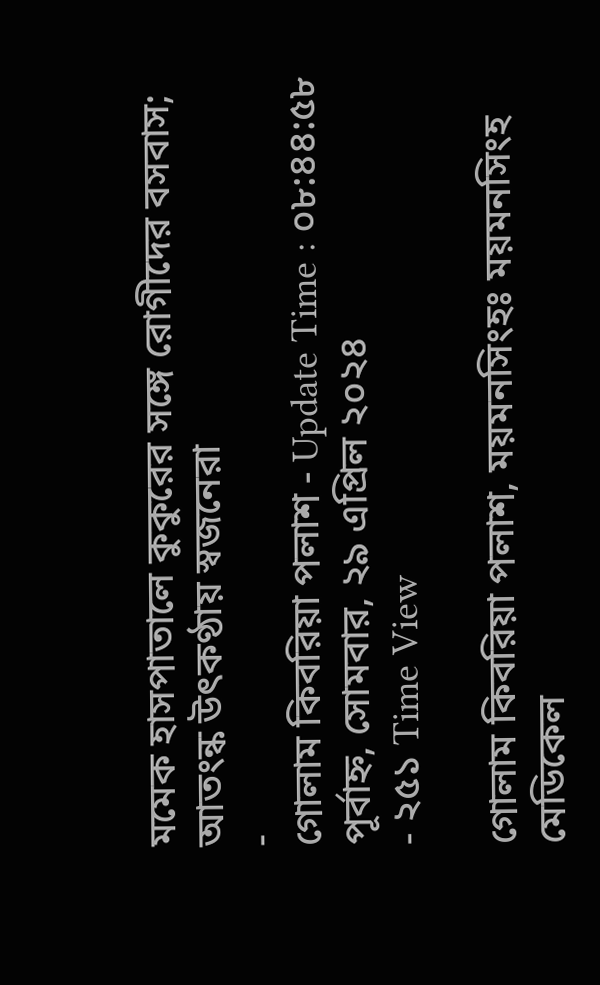মমেক হাসপাতালে কুকুরের সঙ্গে রোগীদের বসবাস; আতংন্ক উৎকণ্ঠায় স্বজনেরা
-
গোলাম কিবরিয়া পলাশ - Update Time : ০৮:৪৪:৫৮ পূর্বাহ্ন, সোমবার, ২৯ এপ্রিল ২০২৪
- ২৫১ Time View

গোলাম কিবরিয়া পলাশ, ময়মনসিংহঃ ময়মনসিংহ মেডিকেল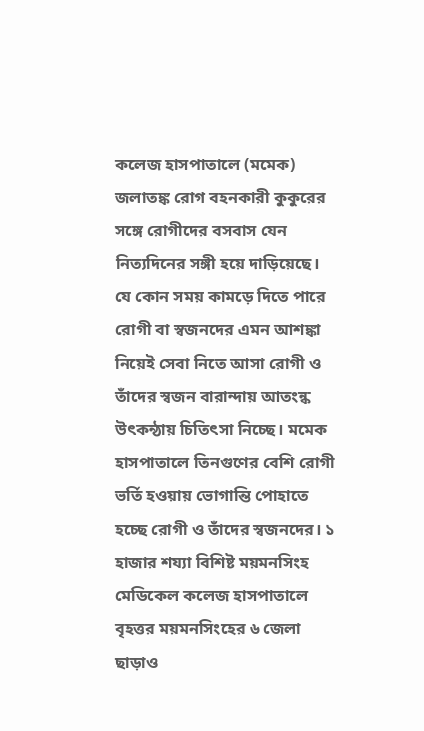কলেজ হাসপাতালে (মমেক) জলাতঙ্ক রোগ বহনকারী কুকুরের সঙ্গে রোগীদের বসবাস যেন নিত্যদিনের সঙ্গী হয়ে দাড়িয়েছে। যে কোন সময় কামড়ে দিতে পারে রোগী বা স্বজনদের এমন আশঙ্কা নিয়েই সেবা নিতে আসা রোগী ও তাঁদের স্বজন বারান্দায় আতংন্ক উৎকন্ঠায় চিতিৎসা নিচ্ছে। মমেক হাসপাতালে তিনগুণের বেশি রোগী ভর্তি হওয়ায় ভোগান্তি পোহাতে হচ্ছে রোগী ও তাঁদের স্বজনদের। ১ হাজার শয্যা বিশিষ্ট ময়মনসিংহ মেডিকেল কলেজ হাসপাতালে বৃহত্তর ময়মনসিংহের ৬ জেলা ছাড়াও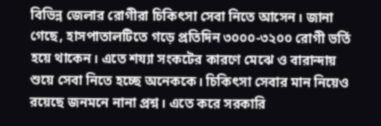বিভিন্ন জেলার রোগীরা চিকিৎসা সেবা নিতে আসেন। জানা গেছে, হাসপাতালটিতে গড়ে প্রতিদিন ৩০০০-৩২০০ রোগী ভর্তি হয়ে থাকেন। এতে শয্যা সংকটের কারণে মেঝে ও বারান্দায় শুয়ে সেবা নিতে হচ্ছে অনেককে। চিকিৎসা সেবার মান নিয়েও রয়েছে জনমনে নানা প্রশ্ন। এতে করে সরকারি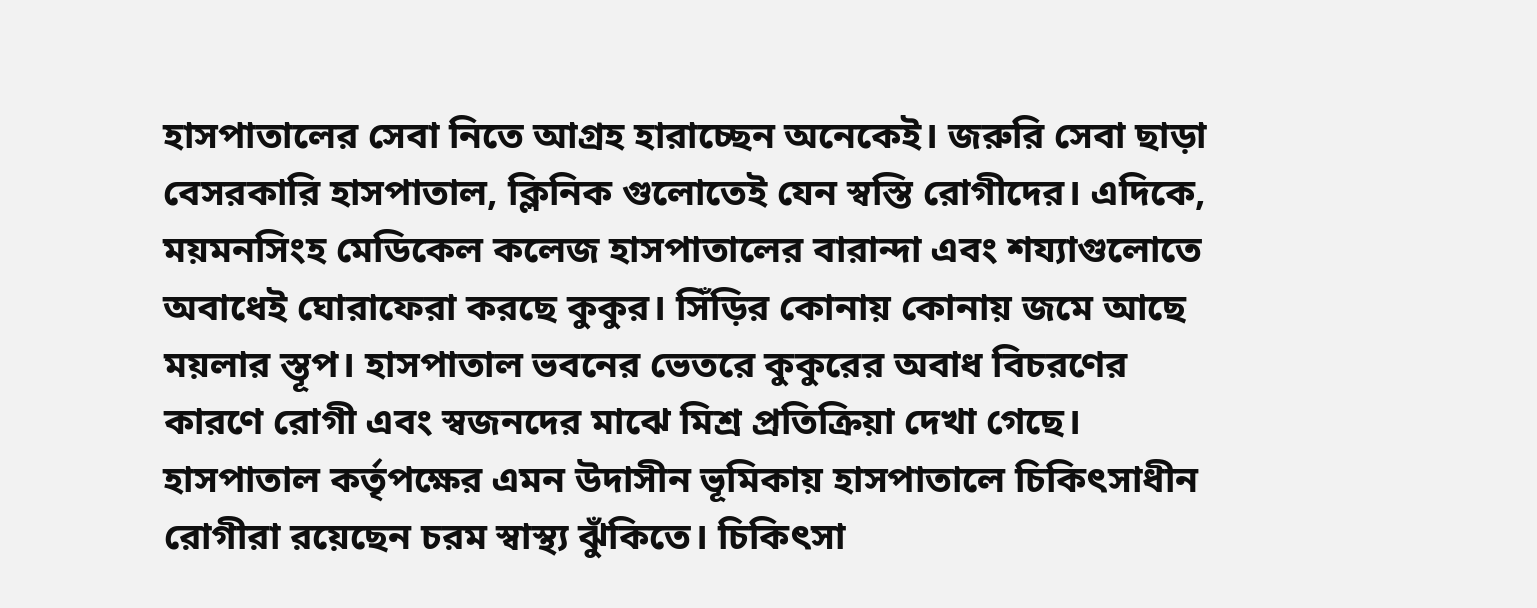হাসপাতালের সেবা নিতে আগ্রহ হারাচ্ছেন অনেকেই। জরুরি সেবা ছাড়া বেসরকারি হাসপাতাল, ক্লিনিক গুলোতেই যেন স্বস্তি রোগীদের। এদিকে, ময়মনসিংহ মেডিকেল কলেজ হাসপাতালের বারান্দা এবং শয্যাগুলোতে অবাধেই ঘোরাফেরা করছে কুকুর। সিঁড়ির কোনায় কোনায় জমে আছে ময়লার স্তূপ। হাসপাতাল ভবনের ভেতরে কুকুরের অবাধ বিচরণের কারণে রোগী এবং স্বজনদের মাঝে মিশ্র প্রতিক্রিয়া দেখা গেছে। হাসপাতাল কর্তৃপক্ষের এমন উদাসীন ভূমিকায় হাসপাতালে চিকিৎসাধীন রোগীরা রয়েছেন চরম স্বাস্থ্য ঝুঁকিতে। চিকিৎসা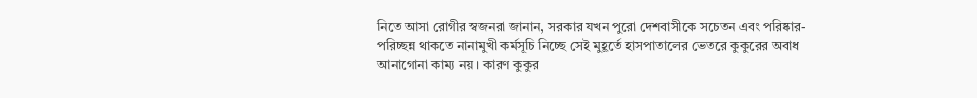নিতে আসা রোগীর স্বজনরা জানান, সরকার যখন পুরো দেশবাসীকে সচেতন এবং পরিষ্কার-পরিচ্ছন্ন থাকতে নানামুখী কর্মসূচি নিচ্ছে সেই মুহূর্তে হাসপাতালের ভেতরে কুকুরের অবাধ আনাগোনা কাম্য নয়। কারণ কুকুর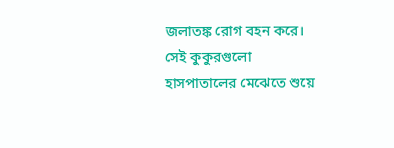জলাতঙ্ক রোগ বহন করে। সেই কুকুরগুলো হাসপাতালের মেঝেতে শুয়ে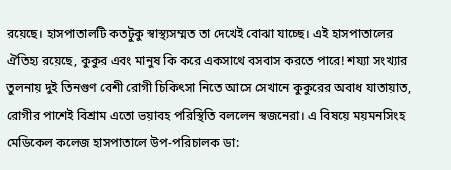রয়েছে। হাসপাতালটি কতটুকু স্বাস্থ্যসম্মত তা দেখেই বোঝা যাচ্ছে। এই হাসপাতালের ঐতিহ্য রয়েছে, কুকুর এবং মানুষ কি করে একসাথে বসবাস করতে পারে! শয্যা সংখ্যার তুলনায় দুই তিনগুণ বেশী রোগী চিকিৎসা নিতে আসে সেখানে কুকুরের অবাধ যাতায়াত, রোগীর পাশেই বিশ্রাম এতো ভয়াবহ পরিস্থিতি বললেন স্বজনেরা। এ বিষয়ে ময়মনসিংহ মেডিকেল কলেজ হাসপাতালে উপ-পরিচালক ডা: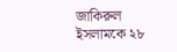জাকিরুল ইসলামকে ২৮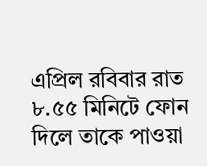এপ্রিল রবিবার রাত ৮.৫৫ মিনিটে ফোন দিলে তাকে পাওয়া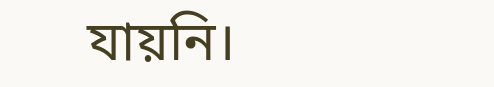যায়নি।